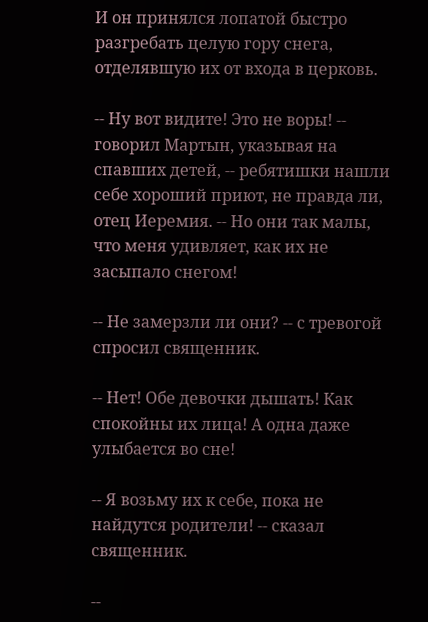И он принялся лопатой быстро разгребать целую гору снега, отделявшую их от входа в церковь.

-- Ну вот видите! Это не воры! -- говорил Мартын, указывая на спавших детей, -- ребятишки нашли себе хороший приют, не правда ли, отец Иеремия. -- Но они так малы, что меня удивляет, как их не засыпало снегом!

-- Не замерзли ли они? -- с тревогой спросил священник.

-- Нет! Обе девочки дышать! Как спокойны их лица! А одна даже улыбается во сне!

-- Я возьму их к себе, пока не найдутся родители! -- сказал священник.

--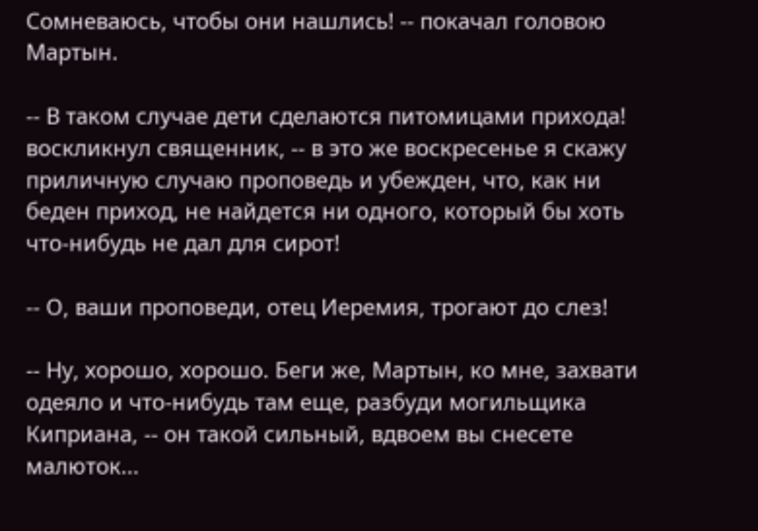Сомневаюсь, чтобы они нашлись! -- покачал головою Мартын.

-- В таком случае дети сделаются питомицами прихода! воскликнул священник, -- в это же воскресенье я скажу приличную случаю проповедь и убежден, что, как ни беден приход, не найдется ни одного, который бы хоть что-нибудь не дал для сирот!

-- О, ваши проповеди, отец Иеремия, трогают до слез!

-- Ну, хорошо, хорошо. Беги же, Мартын, ко мне, захвати одеяло и что-нибудь там еще, разбуди могильщика Киприана, -- он такой сильный, вдвоем вы снесете малюток...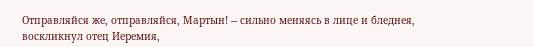Отправляйся же, отправляйся, Мартын! -- сильно меняясь в лице и бледнея, воскликнул отец Иеремия,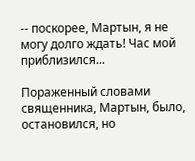-- поскорее, Мартын, я не могу долго ждать! Час мой приблизился...

Пораженный словами священника, Мартын, было, остановился, но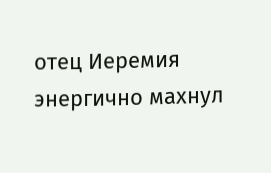отец Иеремия энергично махнул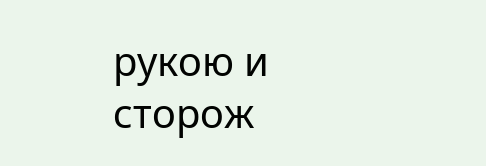рукою и сторож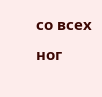со всех ног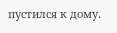пустился к дому.